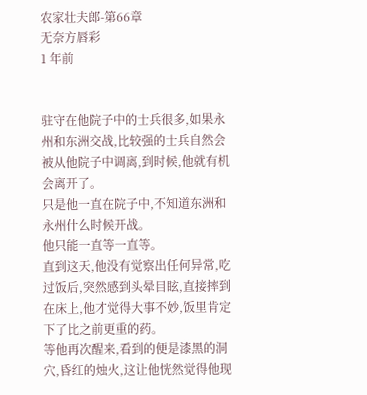农家壮夫郎-第66章
无奈方唇彩
1 年前


驻守在他院子中的士兵很多,如果永州和东洲交战,比较强的士兵自然会被从他院子中调离,到时候,他就有机会离开了。
只是他一直在院子中,不知道东洲和永州什么时候开战。
他只能一直等一直等。
直到这天,他没有觉察出任何异常,吃过饭后,突然感到头晕目眩,直接摔到在床上,他才觉得大事不妙,饭里肯定下了比之前更重的药。
等他再次醒来,看到的便是漆黑的洞穴,昏红的烛火,这让他恍然觉得他现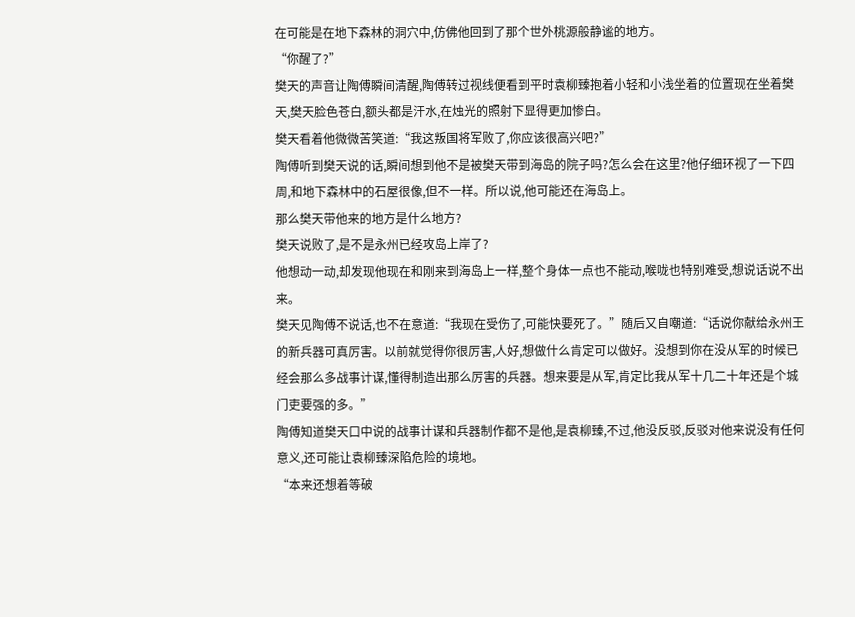在可能是在地下森林的洞穴中,仿佛他回到了那个世外桃源般静谧的地方。
“你醒了?”
樊天的声音让陶傅瞬间清醒,陶傅转过视线便看到平时袁柳臻抱着小轻和小浅坐着的位置现在坐着樊天,樊天脸色苍白,额头都是汗水,在烛光的照射下显得更加惨白。
樊天看着他微微苦笑道:“我这叛国将军败了,你应该很高兴吧?”
陶傅听到樊天说的话,瞬间想到他不是被樊天带到海岛的院子吗?怎么会在这里?他仔细环视了一下四周,和地下森林中的石屋很像,但不一样。所以说,他可能还在海岛上。
那么樊天带他来的地方是什么地方?
樊天说败了,是不是永州已经攻岛上岸了?
他想动一动,却发现他现在和刚来到海岛上一样,整个身体一点也不能动,喉咙也特别难受,想说话说不出来。
樊天见陶傅不说话,也不在意道:“我现在受伤了,可能快要死了。”随后又自嘲道:“话说你献给永州王的新兵器可真厉害。以前就觉得你很厉害,人好,想做什么肯定可以做好。没想到你在没从军的时候已经会那么多战事计谋,懂得制造出那么厉害的兵器。想来要是从军,肯定比我从军十几二十年还是个城门吏要强的多。”
陶傅知道樊天口中说的战事计谋和兵器制作都不是他,是袁柳臻,不过,他没反驳,反驳对他来说没有任何意义,还可能让袁柳臻深陷危险的境地。
“本来还想着等破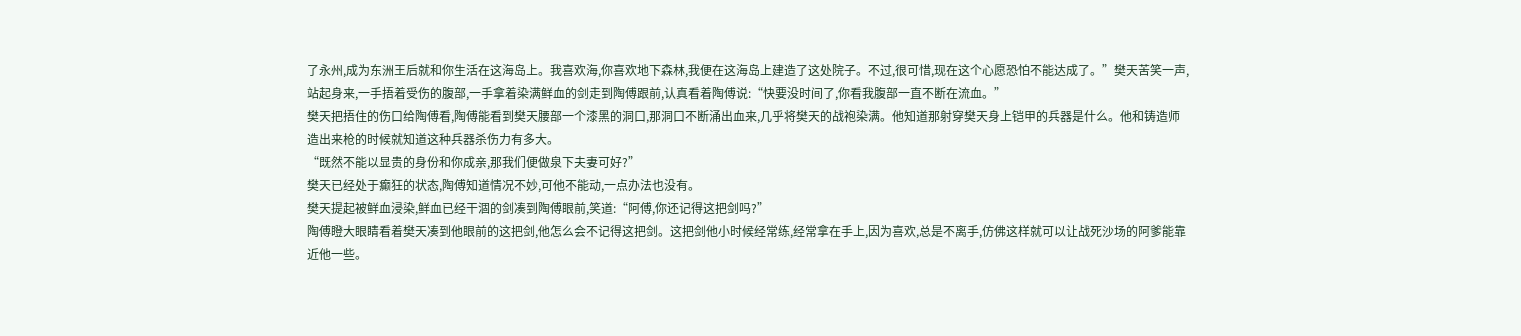了永州,成为东洲王后就和你生活在这海岛上。我喜欢海,你喜欢地下森林,我便在这海岛上建造了这处院子。不过,很可惜,现在这个心愿恐怕不能达成了。”樊天苦笑一声,站起身来,一手捂着受伤的腹部,一手拿着染满鲜血的剑走到陶傅跟前,认真看着陶傅说:“快要没时间了,你看我腹部一直不断在流血。”
樊天把捂住的伤口给陶傅看,陶傅能看到樊天腰部一个漆黑的洞口,那洞口不断涌出血来,几乎将樊天的战袍染满。他知道那射穿樊天身上铠甲的兵器是什么。他和铸造师造出来枪的时候就知道这种兵器杀伤力有多大。
“既然不能以显贵的身份和你成亲,那我们便做泉下夫妻可好?”
樊天已经处于癫狂的状态,陶傅知道情况不妙,可他不能动,一点办法也没有。
樊天提起被鲜血浸染,鲜血已经干涸的剑凑到陶傅眼前,笑道:“阿傅,你还记得这把剑吗?”
陶傅瞪大眼睛看着樊天凑到他眼前的这把剑,他怎么会不记得这把剑。这把剑他小时候经常练,经常拿在手上,因为喜欢,总是不离手,仿佛这样就可以让战死沙场的阿爹能靠近他一些。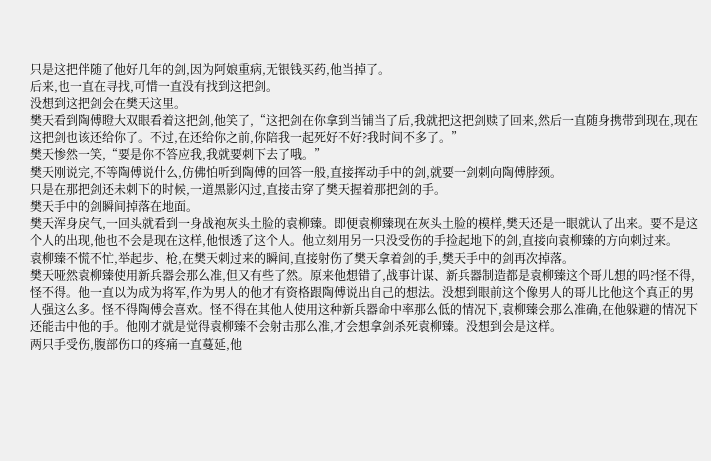只是这把伴随了他好几年的剑,因为阿娘重病,无银钱买药,他当掉了。
后来,也一直在寻找,可惜一直没有找到这把剑。
没想到这把剑会在樊天这里。
樊天看到陶傅瞪大双眼看着这把剑,他笑了,“这把剑在你拿到当铺当了后,我就把这把剑赎了回来,然后一直随身携带到现在,现在这把剑也该还给你了。不过,在还给你之前,你陪我一起死好不好?我时间不多了。”
樊天惨然一笑,“要是你不答应我,我就要刺下去了哦。”
樊天刚说完,不等陶傅说什么,仿佛怕听到陶傅的回答一般,直接挥动手中的剑,就要一剑刺向陶傅脖颈。
只是在那把剑还未刺下的时候,一道黑影闪过,直接击穿了樊天握着那把剑的手。
樊天手中的剑瞬间掉落在地面。
樊天浑身戾气,一回头就看到一身战袍灰头土脸的袁柳臻。即便袁柳臻现在灰头土脸的模样,樊天还是一眼就认了出来。要不是这个人的出现,他也不会是现在这样,他恨透了这个人。他立刻用另一只没受伤的手捡起地下的剑,直接向袁柳臻的方向刺过来。
袁柳臻不慌不忙,举起步、枪,在樊天刺过来的瞬间,直接射伤了樊天拿着剑的手,樊天手中的剑再次掉落。
樊天哑然袁柳臻使用新兵器会那么准,但又有些了然。原来他想错了,战事计谋、新兵器制造都是袁柳臻这个哥儿想的吗?怪不得,怪不得。他一直以为成为将军,作为男人的他才有资格跟陶傅说出自己的想法。没想到眼前这个像男人的哥儿比他这个真正的男人强这么多。怪不得陶傅会喜欢。怪不得在其他人使用这种新兵器命中率那么低的情况下,袁柳臻会那么准确,在他躲避的情况下还能击中他的手。他刚才就是觉得袁柳臻不会射击那么准,才会想拿剑杀死袁柳臻。没想到会是这样。
两只手受伤,腹部伤口的疼痛一直蔓延,他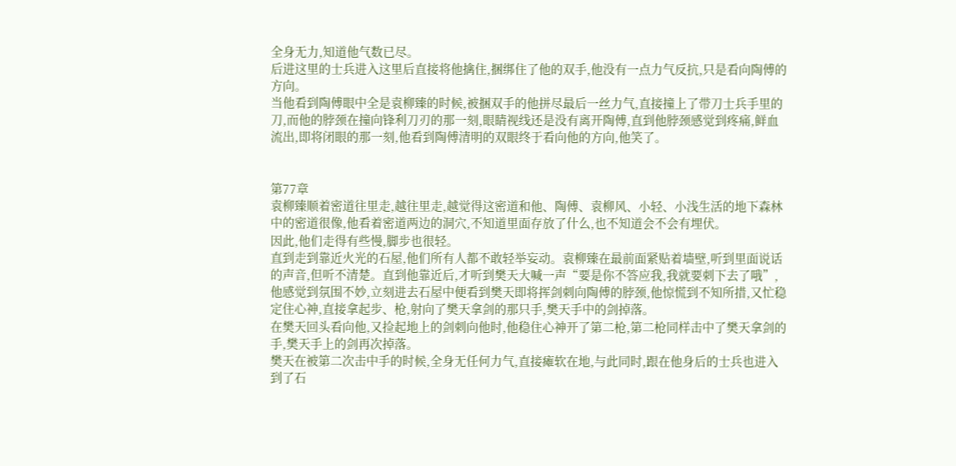全身无力,知道他气数已尽。
后进这里的士兵进入这里后直接将他擒住,捆绑住了他的双手,他没有一点力气反抗,只是看向陶傅的方向。
当他看到陶傅眼中全是袁柳臻的时候,被捆双手的他拼尽最后一丝力气,直接撞上了带刀士兵手里的刀,而他的脖颈在撞向锋利刀刃的那一刻,眼睛视线还是没有离开陶傅,直到他脖颈感觉到疼痛,鲜血流出,即将闭眼的那一刻,他看到陶傅清明的双眼终于看向他的方向,他笑了。


第77章
袁柳臻顺着密道往里走,越往里走,越觉得这密道和他、陶傅、袁柳风、小轻、小浅生活的地下森林中的密道很像,他看着密道两边的洞穴,不知道里面存放了什么,也不知道会不会有埋伏。
因此,他们走得有些慢,脚步也很轻。
直到走到靠近火光的石屋,他们所有人都不敢轻举妄动。袁柳臻在最前面紧贴着墙壁,听到里面说话的声音,但听不清楚。直到他靠近后,才听到樊天大喊一声“要是你不答应我,我就要刺下去了哦”,他感觉到氛围不妙,立刻进去石屋中便看到樊天即将挥剑刺向陶傅的脖颈,他惊慌到不知所措,又忙稳定住心神,直接拿起步、枪,射向了樊天拿剑的那只手,樊天手中的剑掉落。
在樊天回头看向他,又捡起地上的剑刺向他时,他稳住心神开了第二枪,第二枪同样击中了樊天拿剑的手,樊天手上的剑再次掉落。
樊天在被第二次击中手的时候,全身无任何力气,直接瘫软在地,与此同时,跟在他身后的士兵也进入到了石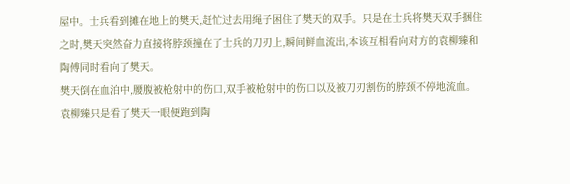屋中。士兵看到摊在地上的樊天,赶忙过去用绳子困住了樊天的双手。只是在士兵将樊天双手捆住之时,樊天突然奋力直接将脖颈撞在了士兵的刀刃上,瞬间鲜血流出,本该互相看向对方的袁柳臻和陶傅同时看向了樊天。
樊天倒在血泊中,腰腹被枪射中的伤口,双手被枪射中的伤口以及被刀刃割伤的脖颈不停地流血。
袁柳臻只是看了樊天一眼便跑到陶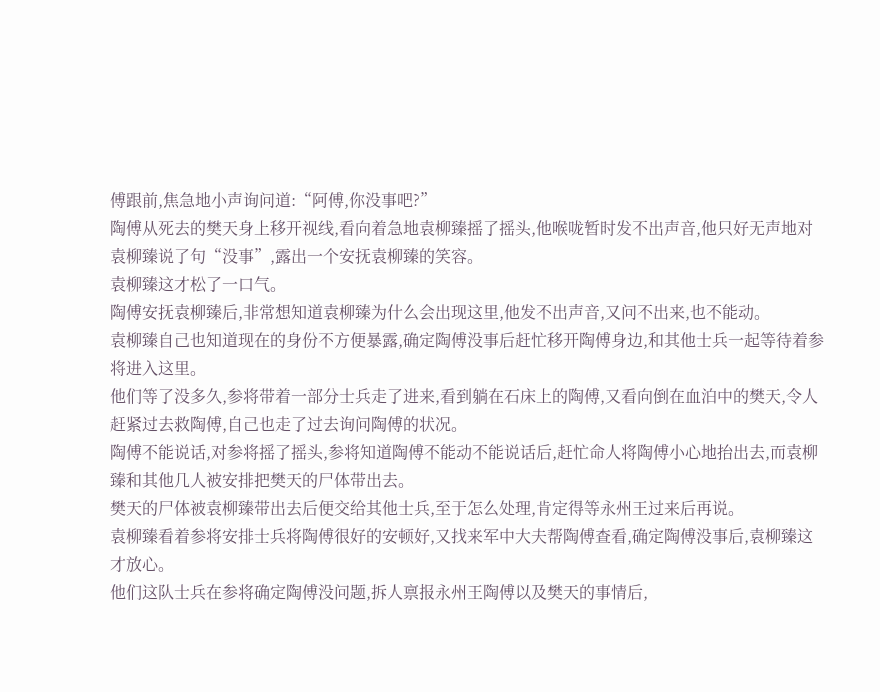傅跟前,焦急地小声询问道:“阿傅,你没事吧?”
陶傅从死去的樊天身上移开视线,看向着急地袁柳臻摇了摇头,他喉咙暂时发不出声音,他只好无声地对袁柳臻说了句“没事”,露出一个安抚袁柳臻的笑容。
袁柳臻这才松了一口气。
陶傅安抚袁柳臻后,非常想知道袁柳臻为什么会出现这里,他发不出声音,又问不出来,也不能动。
袁柳臻自己也知道现在的身份不方便暴露,确定陶傅没事后赶忙移开陶傅身边,和其他士兵一起等待着参将进入这里。
他们等了没多久,参将带着一部分士兵走了进来,看到躺在石床上的陶傅,又看向倒在血泊中的樊天,令人赶紧过去救陶傅,自己也走了过去询问陶傅的状况。
陶傅不能说话,对参将摇了摇头,参将知道陶傅不能动不能说话后,赶忙命人将陶傅小心地抬出去,而袁柳臻和其他几人被安排把樊天的尸体带出去。
樊天的尸体被袁柳臻带出去后便交给其他士兵,至于怎么处理,肯定得等永州王过来后再说。
袁柳臻看着参将安排士兵将陶傅很好的安顿好,又找来军中大夫帮陶傅查看,确定陶傅没事后,袁柳臻这才放心。
他们这队士兵在参将确定陶傅没问题,拆人禀报永州王陶傅以及樊天的事情后,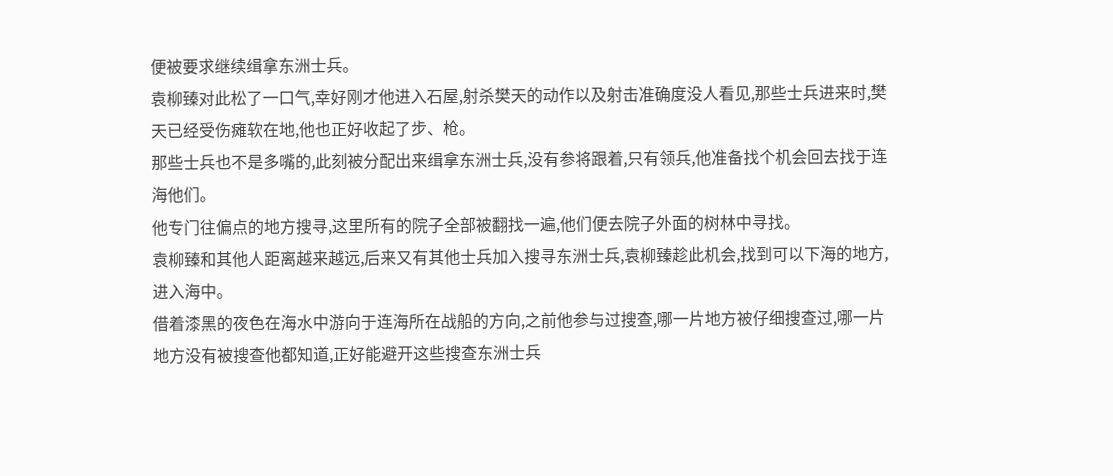便被要求继续缉拿东洲士兵。
袁柳臻对此松了一口气,幸好刚才他进入石屋,射杀樊天的动作以及射击准确度没人看见,那些士兵进来时,樊天已经受伤瘫软在地,他也正好收起了步、枪。
那些士兵也不是多嘴的,此刻被分配出来缉拿东洲士兵,没有参将跟着,只有领兵,他准备找个机会回去找于连海他们。
他专门往偏点的地方搜寻,这里所有的院子全部被翻找一遍,他们便去院子外面的树林中寻找。
袁柳臻和其他人距离越来越远,后来又有其他士兵加入搜寻东洲士兵,袁柳臻趁此机会,找到可以下海的地方,进入海中。
借着漆黑的夜色在海水中游向于连海所在战船的方向,之前他参与过搜查,哪一片地方被仔细搜查过,哪一片地方没有被搜查他都知道,正好能避开这些搜查东洲士兵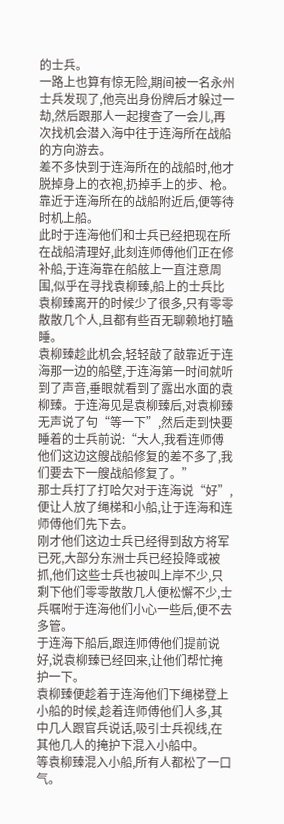的士兵。
一路上也算有惊无险,期间被一名永州士兵发现了,他亮出身份牌后才躲过一劫,然后跟那人一起搜查了一会儿,再次找机会潜入海中往于连海所在战船的方向游去。
差不多快到于连海所在的战船时,他才脱掉身上的衣袍,扔掉手上的步、枪。
靠近于连海所在的战船附近后,便等待时机上船。
此时于连海他们和士兵已经把现在所在战船清理好,此刻连师傅他们正在修补船,于连海靠在船舷上一直注意周围,似乎在寻找袁柳臻,船上的士兵比袁柳臻离开的时候少了很多,只有零零散散几个人,且都有些百无聊赖地打瞌睡。
袁柳臻趁此机会,轻轻敲了敲靠近于连海那一边的船壁,于连海第一时间就听到了声音,垂眼就看到了露出水面的袁柳臻。于连海见是袁柳臻后,对袁柳臻无声说了句“等一下”,然后走到快要睡着的士兵前说:“大人,我看连师傅他们这边这艘战船修复的差不多了,我们要去下一艘战船修复了。”
那士兵打了打哈欠对于连海说“好”,便让人放了绳梯和小船,让于连海和连师傅他们先下去。
刚才他们这边士兵已经得到敌方将军已死,大部分东洲士兵已经投降或被抓,他们这些士兵也被叫上岸不少,只剩下他们零零散散几人便松懈不少,士兵嘱咐于连海他们小心一些后,便不去多管。
于连海下船后,跟连师傅他们提前说好,说袁柳臻已经回来,让他们帮忙掩护一下。
袁柳臻便趁着于连海他们下绳梯登上小船的时候,趁着连师傅他们人多,其中几人跟官兵说话,吸引士兵视线,在其他几人的掩护下混入小船中。
等袁柳臻混入小船,所有人都松了一口气。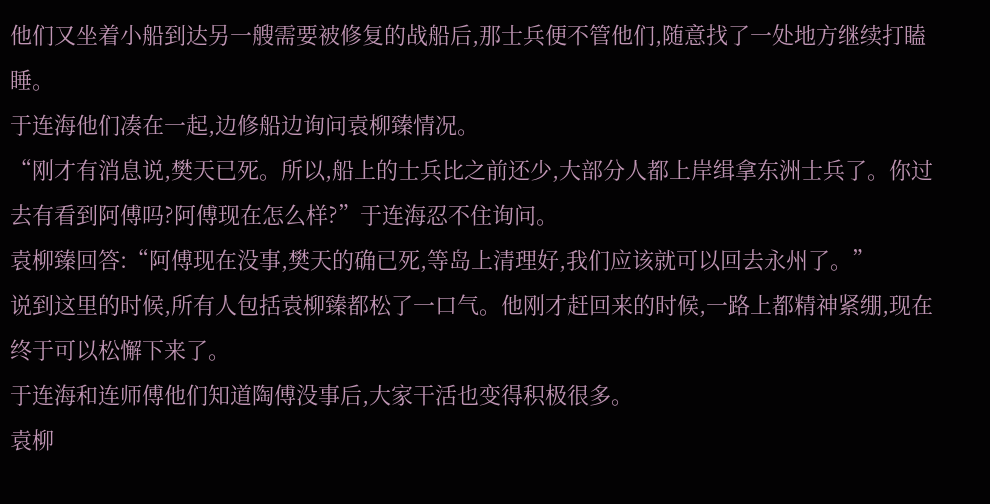他们又坐着小船到达另一艘需要被修复的战船后,那士兵便不管他们,随意找了一处地方继续打瞌睡。
于连海他们凑在一起,边修船边询问袁柳臻情况。
“刚才有消息说,樊天已死。所以,船上的士兵比之前还少,大部分人都上岸缉拿东洲士兵了。你过去有看到阿傅吗?阿傅现在怎么样?”于连海忍不住询问。
袁柳臻回答:“阿傅现在没事,樊天的确已死,等岛上清理好,我们应该就可以回去永州了。”
说到这里的时候,所有人包括袁柳臻都松了一口气。他刚才赶回来的时候,一路上都精神紧绷,现在终于可以松懈下来了。
于连海和连师傅他们知道陶傅没事后,大家干活也变得积极很多。
袁柳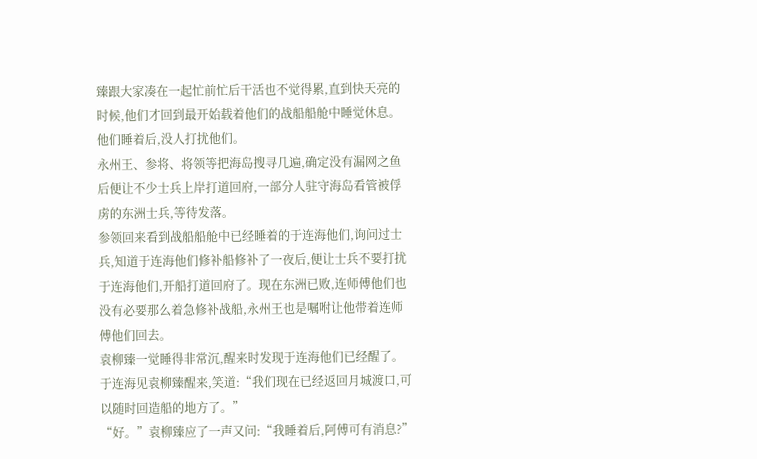臻跟大家凑在一起忙前忙后干活也不觉得累,直到快天亮的时候,他们才回到最开始载着他们的战船船舱中睡觉休息。
他们睡着后,没人打扰他们。
永州王、参将、将领等把海岛搜寻几遍,确定没有漏网之鱼后便让不少士兵上岸打道回府,一部分人驻守海岛看管被俘虏的东洲士兵,等待发落。
参领回来看到战船船舱中已经睡着的于连海他们,询问过士兵,知道于连海他们修补船修补了一夜后,便让士兵不要打扰于连海他们,开船打道回府了。现在东洲已败,连师傅他们也没有必要那么着急修补战船,永州王也是嘱咐让他带着连师傅他们回去。
袁柳臻一觉睡得非常沉,醒来时发现于连海他们已经醒了。
于连海见袁柳臻醒来,笑道:“我们现在已经返回月城渡口,可以随时回造船的地方了。”
“好。”袁柳臻应了一声又问:“我睡着后,阿傅可有消息?”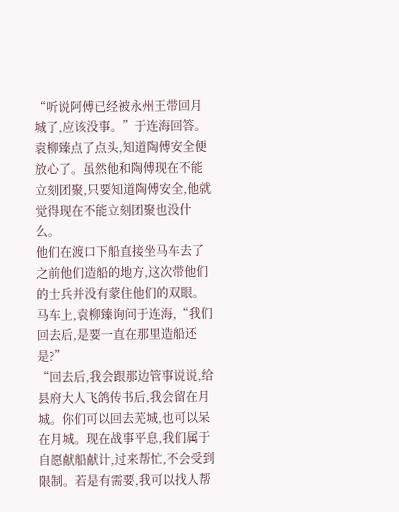“听说阿傅已经被永州王带回月城了,应该没事。”于连海回答。
袁柳臻点了点头,知道陶傅安全便放心了。虽然他和陶傅现在不能立刻团聚,只要知道陶傅安全,他就觉得现在不能立刻团聚也没什么。
他们在渡口下船直接坐马车去了之前他们造船的地方,这次带他们的士兵并没有蒙住他们的双眼。
马车上,袁柳臻询问于连海,“我们回去后,是要一直在那里造船还是?”
“回去后,我会跟那边管事说说,给县府大人飞鸽传书后,我会留在月城。你们可以回去芜城,也可以呆在月城。现在战事平息,我们属于自愿献船献计,过来帮忙,不会受到限制。若是有需要,我可以找人帮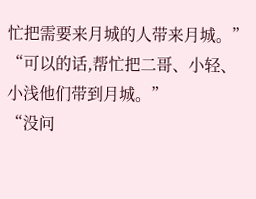忙把需要来月城的人带来月城。”
“可以的话,帮忙把二哥、小轻、小浅他们带到月城。”
“没问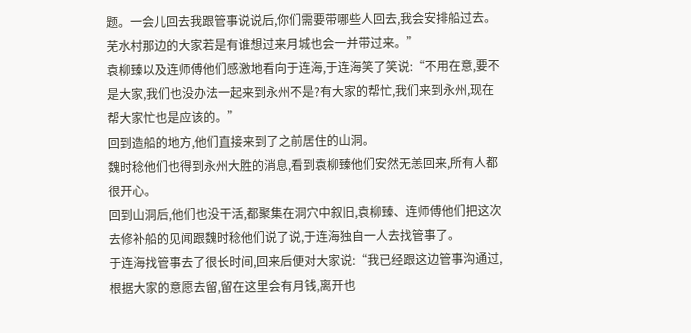题。一会儿回去我跟管事说说后,你们需要带哪些人回去,我会安排船过去。芜水村那边的大家若是有谁想过来月城也会一并带过来。”
袁柳臻以及连师傅他们感激地看向于连海,于连海笑了笑说:“不用在意,要不是大家,我们也没办法一起来到永州不是?有大家的帮忙,我们来到永州,现在帮大家忙也是应该的。”
回到造船的地方,他们直接来到了之前居住的山洞。
魏时稔他们也得到永州大胜的消息,看到袁柳臻他们安然无恙回来,所有人都很开心。
回到山洞后,他们也没干活,都聚集在洞穴中叙旧,袁柳臻、连师傅他们把这次去修补船的见闻跟魏时稔他们说了说,于连海独自一人去找管事了。
于连海找管事去了很长时间,回来后便对大家说:“我已经跟这边管事沟通过,根据大家的意愿去留,留在这里会有月钱,离开也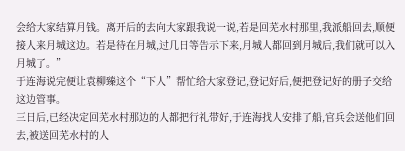会给大家结算月钱。离开后的去向大家跟我说一说,若是回芜水村那里,我派船回去,顺便接人来月城这边。若是待在月城,过几日等告示下来,月城人都回到月城后,我们就可以入月城了。”
于连海说完便让袁柳臻这个“下人”帮忙给大家登记,登记好后,便把登记好的册子交给这边管事。
三日后,已经决定回芜水村那边的人都把行礼带好,于连海找人安排了船,官兵会送他们回去,被送回芜水村的人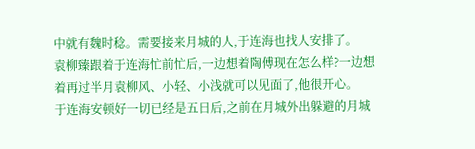中就有魏时稔。需要接来月城的人,于连海也找人安排了。
袁柳臻跟着于连海忙前忙后,一边想着陶傅现在怎么样?一边想着再过半月袁柳风、小轻、小浅就可以见面了,他很开心。
于连海安顿好一切已经是五日后,之前在月城外出躲避的月城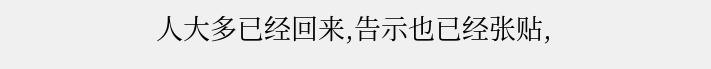人大多已经回来,告示也已经张贴,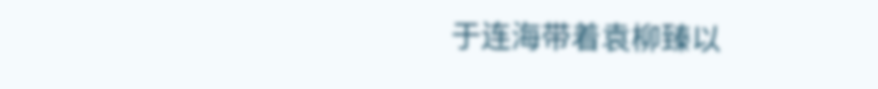于连海带着袁柳臻以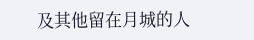及其他留在月城的人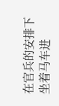在官兵的安排下坐着马车进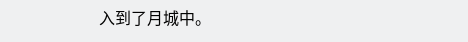入到了月城中。